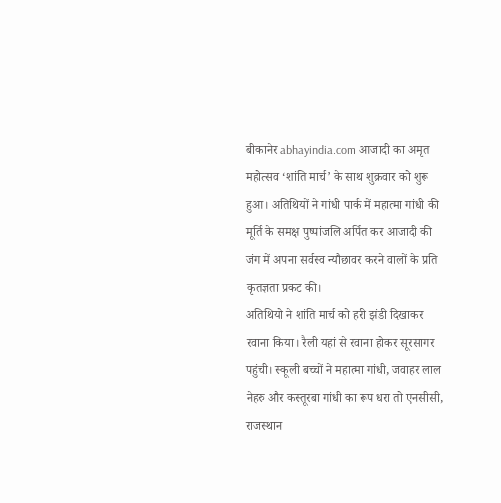बीकानेर abhayindia.com आजादी का अमृत महोत्सव ‘शांति मार्च’ के साथ शुक्रवार को शुरू हुआ। अतिथियों ने गांधी पार्क में महात्मा गांधी की मूर्ति के समक्ष पुष्पांजलि अर्पित कर आजादी की जंग में अपना सर्वस्व न्यौछावर करने वालों के प्रति कृतज्ञता प्रकट की।
अतिथियो ने शांति मार्च को हरी झंडी दिखाकर रवाना किया। रैली यहां से रवाना होकर सूरसागर पहुंची। स्कूली बच्चों ने महात्मा गांधी, जवाहर लाल नेहरु और कस्तूरबा गांधी का रूप धरा तो एनसीसी, राजस्थान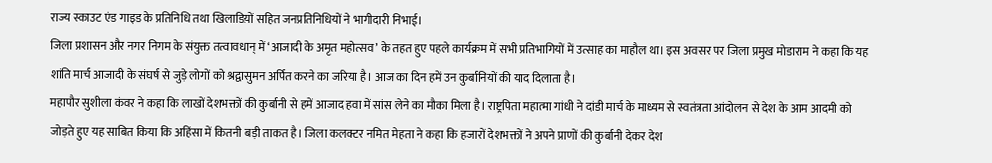राज्य स्काउट एंड गाइड के प्रतिनिधि तथा खिलाडिय़ों सहित जनप्रतिनिधियों ने भागीदारी निभाई।
जिला प्रशासन और नगर निगम के संयुक्त तत्वावधान् में ‘आजादी के अमृत महोत्सव’ के तहत हुए पहले कार्यक्रम में सभी प्रतिभागियों में उत्साह का माहौल था। इस अवसर पर जिला प्रमुख मोडाराम ने कहा कि यह शांति मार्च आजादी के संघर्ष से जुड़े लोगों को श्रद्वासुमन अर्पित करने का जरिया है। आज का दिन हमें उन कुर्बानियों की याद दिलाता है।
महापौर सुशीला कंवर ने कहा कि लाखों देशभक्तों की कुर्बानी से हमें आजाद हवा में सांस लेने का मौका मिला है। राष्ट्रपिता महात्मा गांधी ने दांडी मार्च के माध्यम से स्वतंत्रता आंदोलन से देश के आम आदमी को जोड़ते हुए यह साबित किया कि अहिंसा में कितनी बड़ी ताकत है। जिला कलक्टर नमित मेहता ने कहा कि हजारों देशभक्तों ने अपने प्राणों की कुर्बानी देकर देश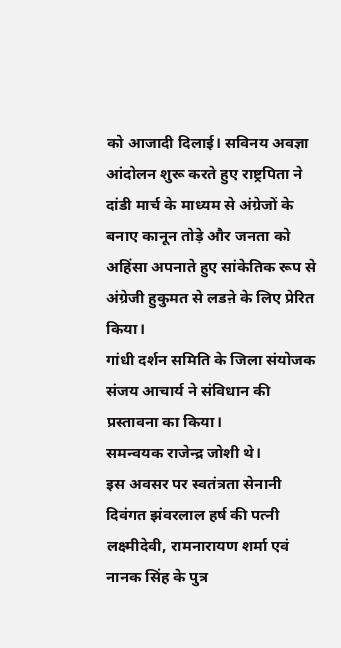को आजादी दिलाई। सविनय अवज्ञा आंदोलन शुरू करते हुए राष्ट्रपिता ने दांडी मार्च के माध्यम से अंग्रेजों के बनाए कानून तोड़े और जनता को अहिंसा अपनाते हुए सांकेतिक रूप से अंग्रेजी हुकुमत से लडऩे के लिए प्रेरित किया।
गांधी दर्शन समिति के जिला संयोजक संजय आचार्य ने संविधान की प्रस्तावना का किया।
समन्वयक राजेन्द्र जोशी थे।
इस अवसर पर स्वतंत्रता सेनानी दिवंगत झंवरलाल हर्ष की पत्नी लक्ष्मीदेवी, रामनारायण शर्मा एवं नानक सिंह के पुत्र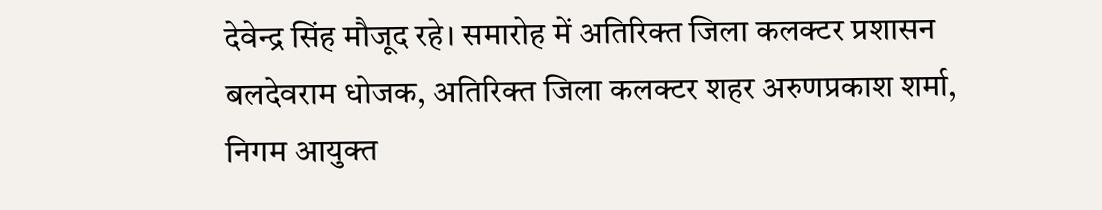देवेन्द्र सिंह मौजूद रहे। समारोह में अतिरिक्त जिला कलक्टर प्रशासन बलदेवराम धोजक, अतिरिक्त जिला कलक्टर शहर अरुणप्रकाश शर्मा, निगम आयुक्त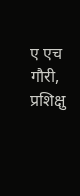ए एच गौरी, प्रशिक्षु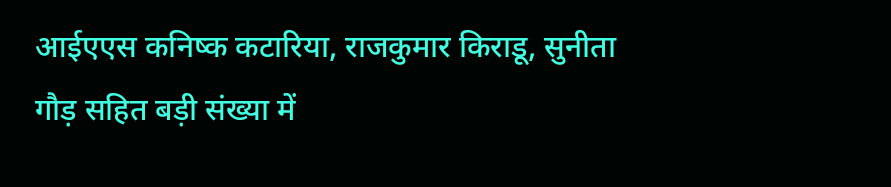आईएएस कनिष्क कटारिया, राजकुमार किराडू, सुनीता गौड़ सहित बड़ी संख्या में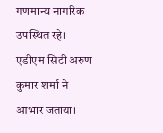गणमान्य नागरिक उपस्थित रहे। एडीएम सिटी अरुण कुमार शर्मा ने आभार जताया।